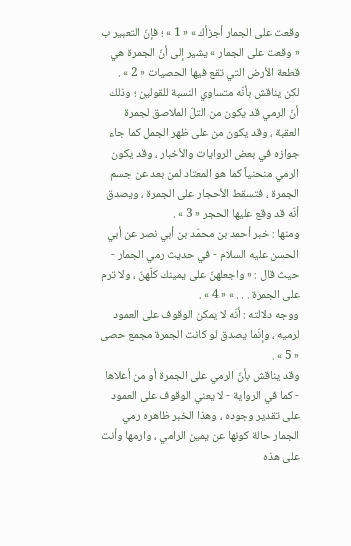وقعت على الجمار أجزأك » « 1 » ؛ فإنّ التعبير ب « وقعت على الجمار » يشير إلى أنّ الجمرة هي قطعة الأرض التي تقع فيها الحصيات « 2 » .
لكن يناقش بأنّه متساوي النسبة للقولين ؛ وذلك أنّ الرمي قد يكون من التلّ الملاصق لجمرة العقبة ، وقد يكون من على ظهر الجمل كما جاء جوازه في بعض الروايات والأخبار ، وقد يكون الرمي منحنياً كما هو المعتاد لمن بعد عن جسم الجمرة ، فتسقط الأحجار على الجمرة ، ويصدق أنّه قد وقع عليها الحجر « 3 » .
ومنها : خبر أحمد بن محمّد بن أبي نصر عن أبي الحسن عليه السلام - في حديث رمي الجمار - حيث قال : « واجعلهنّ على يمينك كلّهنّ ، ولا ترم على الجمرة . . . » « 4 » .
ووجه دلالته : أنّه لا يمكن الوقوف على العمود لرميه ، وإنّما يصدق لو كانت الجمرة مجمع حصى « 5 » .
وقد يناقش بأنّ الرمي على الجمرة أو من أعلاها - كما في الرواية - لا يعني الوقوف على العمود على تقدير وجوده ، وهذا الخبر ظاهره رمي الجمار حالة كونها عن يمين الرامي ، وارمها وأنت على هذه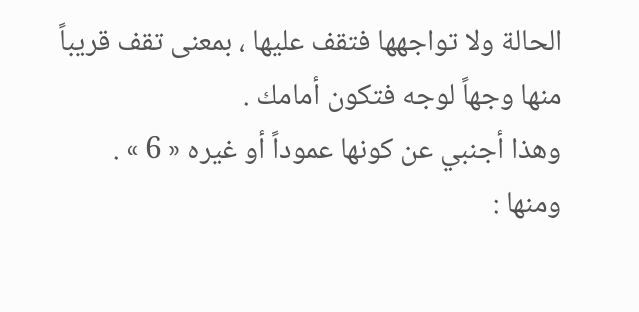الحالة ولا تواجهها فتقف عليها ، بمعنى تقف قريباً منها وجهاً لوجه فتكون أمامك .
وهذا أجنبي عن كونها عموداً أو غيره « 6 » .
ومنها :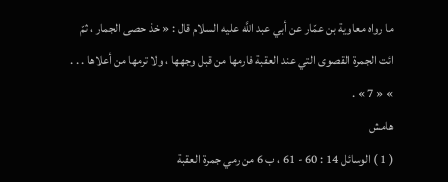ما رواه معاوية بن عمّار عن أبي عبد اللَّه عليه السلام قال : « خذ حصى الجمار ، ثمّ ائت الجمرة القصوى التي عند العقبة فارمها من قبل وجهها ، ولا ترمها من أعلاها . . . » « 7 » .
هامش
( 1 ) الوسائل 14 : 60 - 61 ، ب 6 من رمي جمرة العقبة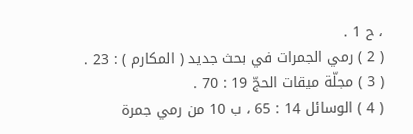، ح 1 .
( 2 ) رمي الجمرات في بحث جديد ( المكارم ) : 23 .
( 3 ) مجلّة ميقات الحجّ 19 : 70 .
( 4 ) الوسائل 14 : 65 ، ب 10 من رمي جمرة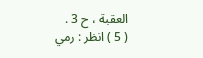العقبة ، ح 3 .
( 5 ) انظر : رمي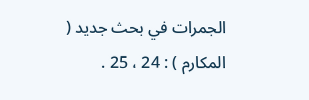الجمرات في بحث جديد ( المكارم ) : 24 ، 25 .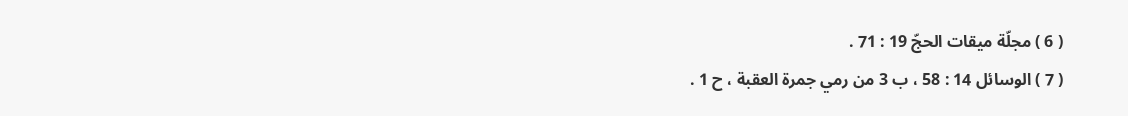( 6 ) مجلّة ميقات الحجّ 19 : 71 .
( 7 ) الوسائل 14 : 58 ، ب 3 من رمي جمرة العقبة ، ح 1 .